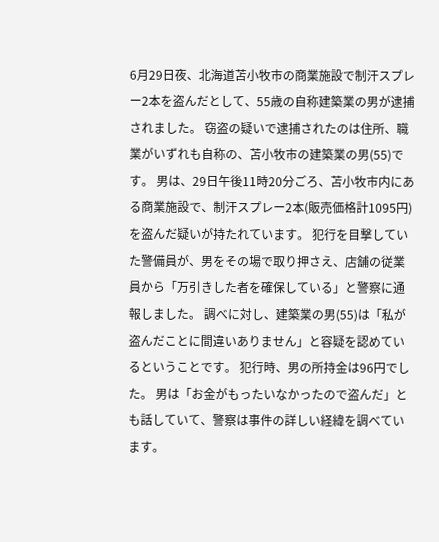6月29日夜、北海道苫小牧市の商業施設で制汗スプレー2本を盗んだとして、55歳の自称建築業の男が逮捕されました。 窃盗の疑いで逮捕されたのは住所、職業がいずれも自称の、苫小牧市の建築業の男(55)です。 男は、29日午後11時20分ごろ、苫小牧市内にある商業施設で、制汗スプレー2本(販売価格計1095円)を盗んだ疑いが持たれています。 犯行を目撃していた警備員が、男をその場で取り押さえ、店舗の従業員から「万引きした者を確保している」と警察に通報しました。 調べに対し、建築業の男(55)は「私が盗んだことに間違いありません」と容疑を認めているということです。 犯行時、男の所持金は96円でした。 男は「お金がもったいなかったので盗んだ」とも話していて、警察は事件の詳しい経緯を調べています。